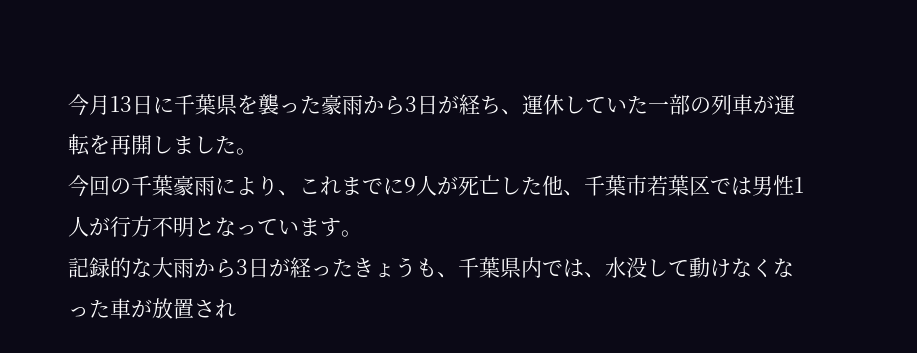今月13日に千葉県を襲った豪雨から3日が経ち、運休していた一部の列車が運転を再開しました。
今回の千葉豪雨により、これまでに9人が死亡した他、千葉市若葉区では男性1人が行方不明となっています。
記録的な大雨から3日が経ったきょうも、千葉県内では、水没して動けなくなった車が放置され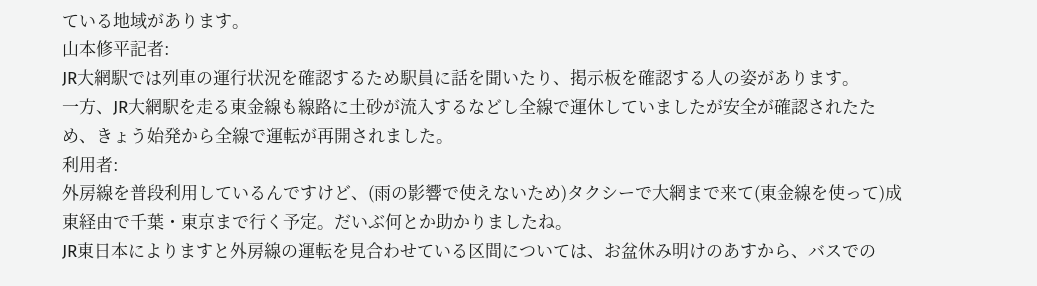ている地域があります。
山本修平記者:
JR大網駅では列車の運行状況を確認するため駅員に話を聞いたり、掲示板を確認する人の姿があります。
一方、JR大網駅を走る東金線も線路に土砂が流入するなどし全線で運休していましたが安全が確認されたため、きょう始発から全線で運転が再開されました。
利用者:
外房線を普段利用しているんですけど、(雨の影響で使えないため)タクシーで大網まで来て(東金線を使って)成東経由で千葉・東京まで行く予定。だいぶ何とか助かりましたね。
JR東日本によりますと外房線の運転を見合わせている区間については、お盆休み明けのあすから、バスでの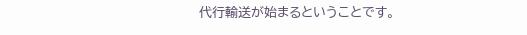代行輸送が始まるということです。